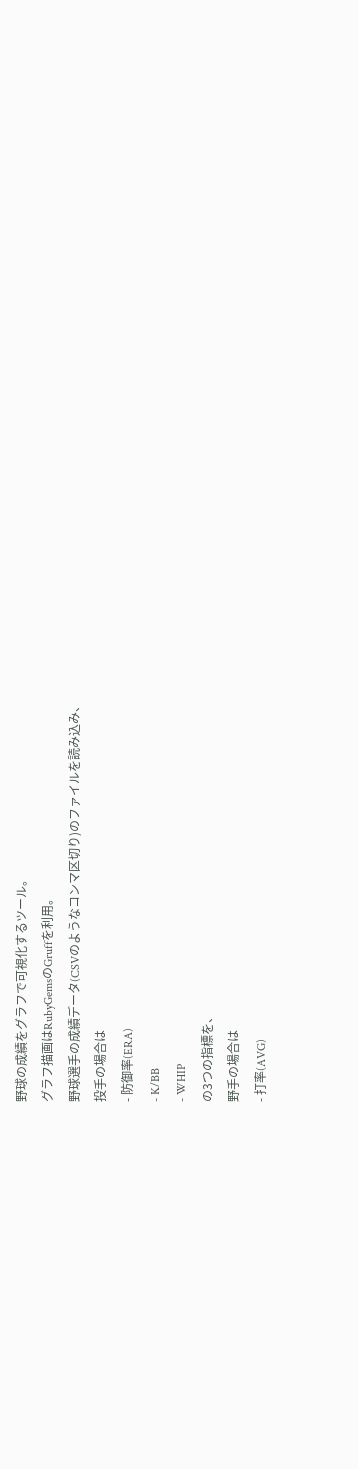野球の成績をグラフで可視化するツール。
グラフ描画はRubyGemsのGruffを利用。
野球選手の成績データ(CSVのようなコンマ区切り)のファイルを読み込み、
投手の場合は
- 防御率(ERA)
- K/BB
- WHIP
の3つの指標を、
野手の場合は
- 打率(AVG)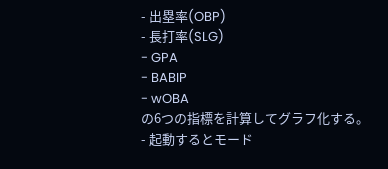- 出塁率(OBP)
- 長打率(SLG)
- GPA
- BABIP
- wOBA
の6つの指標を計算してグラフ化する。
- 起動するとモード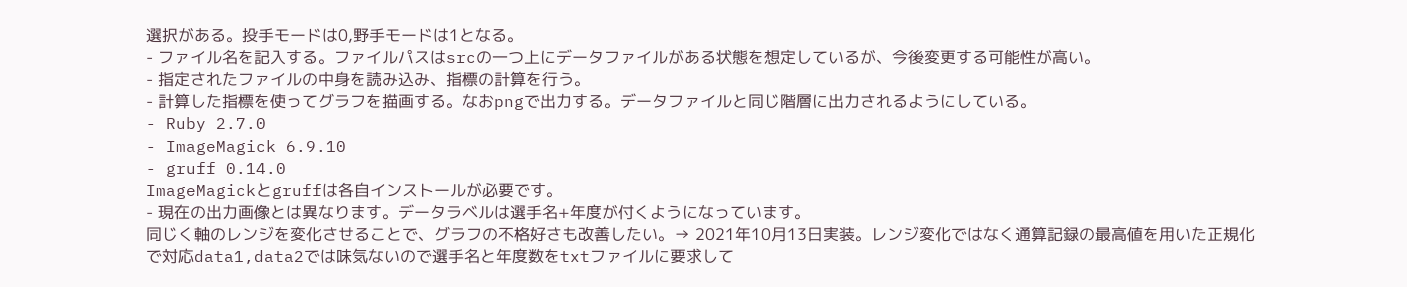選択がある。投手モードは0,野手モードは1となる。
- ファイル名を記入する。ファイルパスはsrcの一つ上にデータファイルがある状態を想定しているが、今後変更する可能性が高い。
- 指定されたファイルの中身を読み込み、指標の計算を行う。
- 計算した指標を使ってグラフを描画する。なおpngで出力する。データファイルと同じ階層に出力されるようにしている。
- Ruby 2.7.0
- ImageMagick 6.9.10
- gruff 0.14.0
ImageMagickとgruffは各自インストールが必要です。
- 現在の出力画像とは異なります。データラベルは選手名+年度が付くようになっています。
同じく軸のレンジを変化させることで、グラフの不格好さも改善したい。→ 2021年10月13日実装。レンジ変化ではなく通算記録の最高値を用いた正規化で対応data1,data2では味気ないので選手名と年度数をtxtファイルに要求して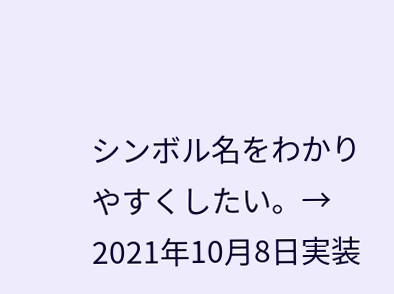シンボル名をわかりやすくしたい。→ 2021年10月8日実装